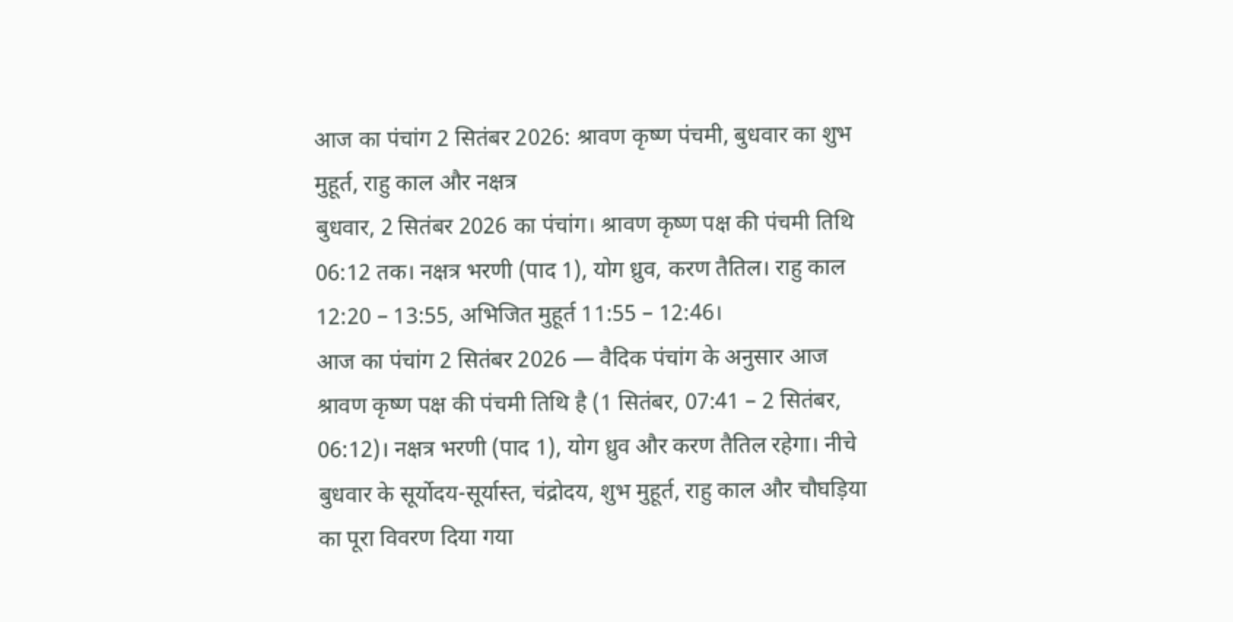आज का पंचांग 2 सितंबर 2026: श्रावण कृष्ण पंचमी, बुधवार का शुभ मुहूर्त, राहु काल और नक्षत्र
बुधवार, 2 सितंबर 2026 का पंचांग। श्रावण कृष्ण पक्ष की पंचमी तिथि 06:12 तक। नक्षत्र भरणी (पाद 1), योग ध्रुव, करण तैतिल। राहु काल 12:20 – 13:55, अभिजित मुहूर्त 11:55 – 12:46।
आज का पंचांग 2 सितंबर 2026 — वैदिक पंचांग के अनुसार आज श्रावण कृष्ण पक्ष की पंचमी तिथि है (1 सितंबर, 07:41 – 2 सितंबर, 06:12)। नक्षत्र भरणी (पाद 1), योग ध्रुव और करण तैतिल रहेगा। नीचे बुधवार के सूर्योदय-सूर्यास्त, चंद्रोदय, शुभ मुहूर्त, राहु काल और चौघड़िया का पूरा विवरण दिया गया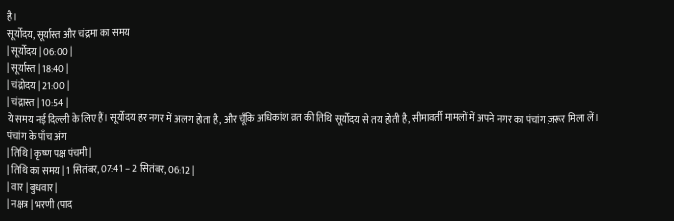है।
सूर्योदय, सूर्यास्त और चंद्रमा का समय
| सूर्योदय | 06:00 |
| सूर्यास्त | 18:40 |
| चंद्रोदय | 21:00 |
| चंद्रास्त | 10:54 |
ये समय नई दिल्ली के लिए हैं। सूर्योदय हर नगर में अलग होता है, और चूँकि अधिकांश व्रत की तिथि सूर्योदय से तय होती है, सीमावर्ती मामलों में अपने नगर का पंचांग ज़रूर मिला लें।
पंचांग के पाँच अंग
| तिथि | कृष्ण पक्ष पंचमी |
| तिथि का समय | 1 सितंबर, 07:41 – 2 सितंबर, 06:12 |
| वार | बुधवार |
| नक्षत्र | भरणी (पाद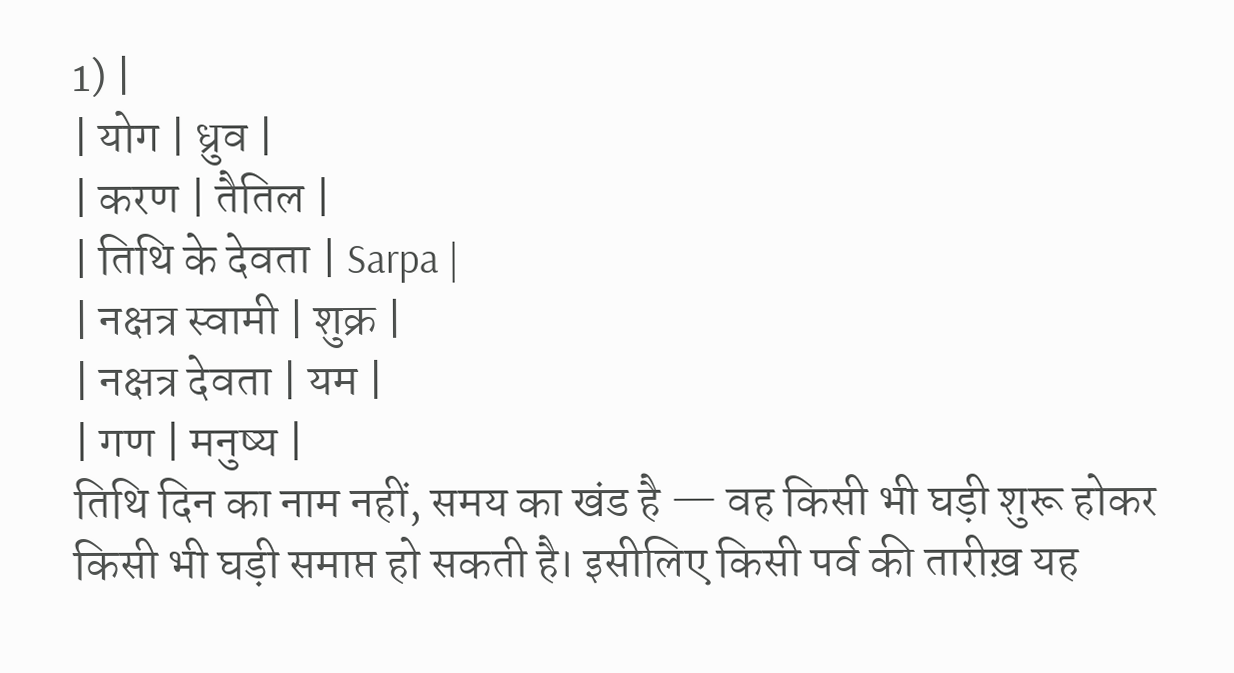1) |
| योग | ध्रुव |
| करण | तैतिल |
| तिथि के देवता | Sarpa |
| नक्षत्र स्वामी | शुक्र |
| नक्षत्र देवता | यम |
| गण | मनुष्य |
तिथि दिन का नाम नहीं, समय का खंड है — वह किसी भी घड़ी शुरू होकर किसी भी घड़ी समाप्त हो सकती है। इसीलिए किसी पर्व की तारीख़ यह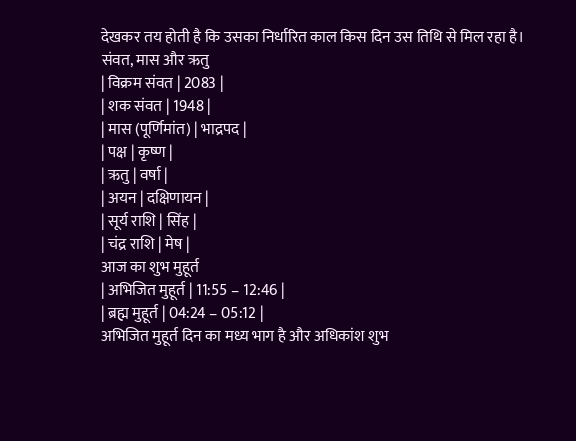देखकर तय होती है कि उसका निर्धारित काल किस दिन उस तिथि से मिल रहा है।
संवत, मास और ऋतु
| विक्रम संवत | 2083 |
| शक संवत | 1948 |
| मास (पूर्णिमांत) | भाद्रपद |
| पक्ष | कृष्ण |
| ऋतु | वर्षा |
| अयन | दक्षिणायन |
| सूर्य राशि | सिंह |
| चंद्र राशि | मेष |
आज का शुभ मुहूर्त
| अभिजित मुहूर्त | 11:55 – 12:46 |
| ब्रह्म मुहूर्त | 04:24 – 05:12 |
अभिजित मुहूर्त दिन का मध्य भाग है और अधिकांश शुभ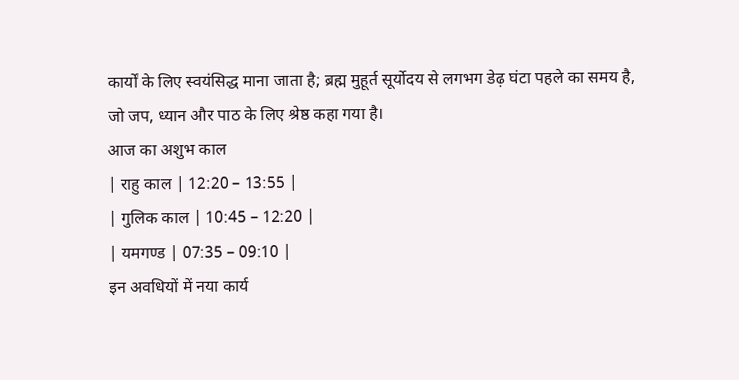कार्यों के लिए स्वयंसिद्ध माना जाता है; ब्रह्म मुहूर्त सूर्योदय से लगभग डेढ़ घंटा पहले का समय है, जो जप, ध्यान और पाठ के लिए श्रेष्ठ कहा गया है।
आज का अशुभ काल
| राहु काल | 12:20 – 13:55 |
| गुलिक काल | 10:45 – 12:20 |
| यमगण्ड | 07:35 – 09:10 |
इन अवधियों में नया कार्य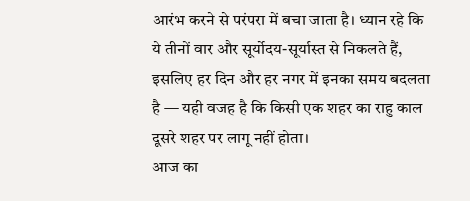आरंभ करने से परंपरा में बचा जाता है। ध्यान रहे कि ये तीनों वार और सूर्योदय-सूर्यास्त से निकलते हैं, इसलिए हर दिन और हर नगर में इनका समय बदलता है — यही वजह है कि किसी एक शहर का राहु काल दूसरे शहर पर लागू नहीं होता।
आज का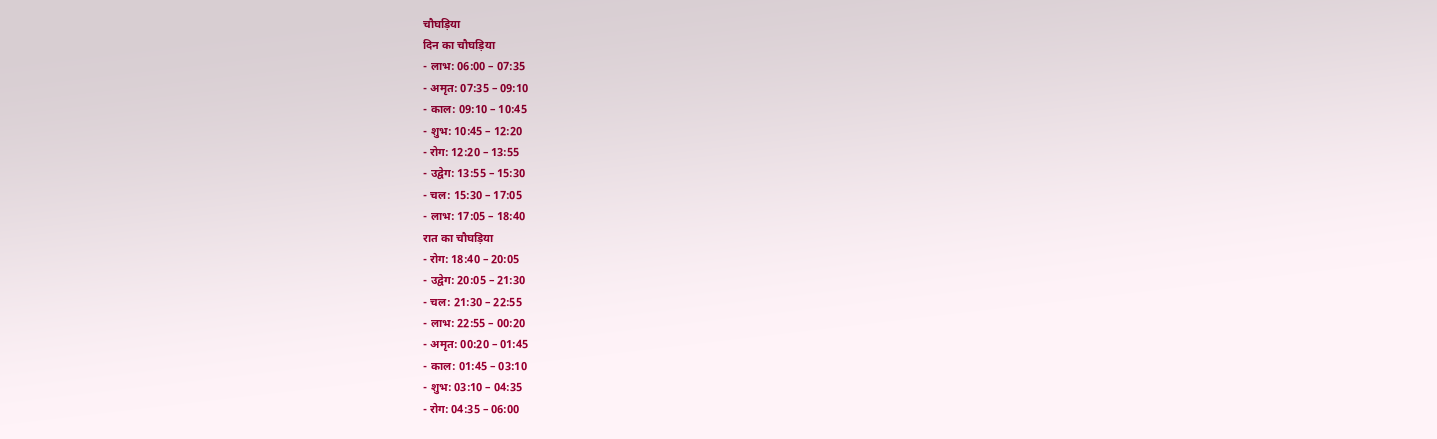चौघड़िया
दिन का चौघड़िया
- लाभ: 06:00 – 07:35
- अमृत: 07:35 – 09:10
- काल: 09:10 – 10:45
- शुभ: 10:45 – 12:20
- रोग: 12:20 – 13:55
- उद्वेग: 13:55 – 15:30
- चल: 15:30 – 17:05
- लाभ: 17:05 – 18:40
रात का चौघड़िया
- रोग: 18:40 – 20:05
- उद्वेग: 20:05 – 21:30
- चल: 21:30 – 22:55
- लाभ: 22:55 – 00:20
- अमृत: 00:20 – 01:45
- काल: 01:45 – 03:10
- शुभ: 03:10 – 04:35
- रोग: 04:35 – 06:00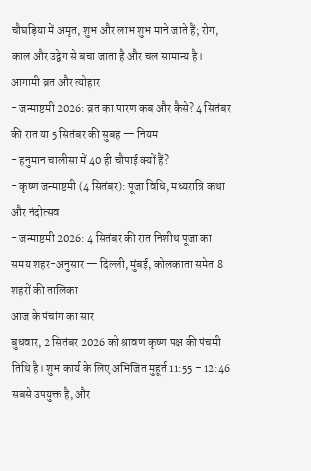चौघड़िया में अमृत, शुभ और लाभ शुभ माने जाते हैं; रोग, काल और उद्वेग से बचा जाता है और चल सामान्य है।
आगामी व्रत और त्योहार
- जन्माष्टमी 2026: व्रत का पारण कब और कैसे? 4 सितंबर की रात या 5 सितंबर की सुबह — नियम
- हनुमान चालीसा में 40 ही चौपाई क्यों हैं?
- कृष्ण जन्माष्टमी (4 सितंबर): पूजा विधि, मध्यरात्रि कथा और नंदोत्सव
- जन्माष्टमी 2026: 4 सितंबर की रात निशीथ पूजा का समय शहर-अनुसार — दिल्ली, मुंबई, कोलकाता समेत 8 शहरों की तालिका
आज के पंचांग का सार
बुधवार, 2 सितंबर 2026 को श्रावण कृष्ण पक्ष की पंचमी तिथि है। शुभ कार्य के लिए अभिजित मुहूर्त 11:55 – 12:46 सबसे उपयुक्त है, और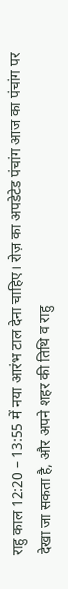राहु काल 12:20 – 13:55 में नया आरंभ टाल देना चाहिए। रोज़ का अपडेटेड पंचांग आज का पंचांग पर देखा जा सकता है, और अपने शहर की तिथि व राहु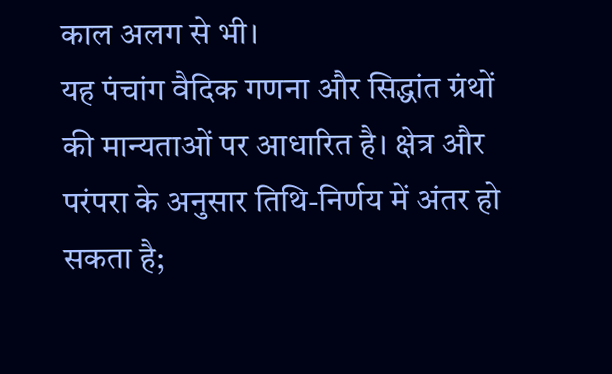काल अलग से भी।
यह पंचांग वैदिक गणना और सिद्धांत ग्रंथों की मान्यताओं पर आधारित है। क्षेत्र और परंपरा के अनुसार तिथि-निर्णय में अंतर हो सकता है;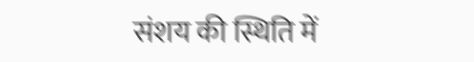संशय की स्थिति में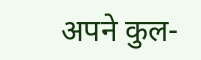अपने कुल-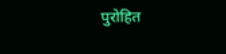पुरोहित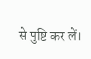से पुष्टि कर लें।